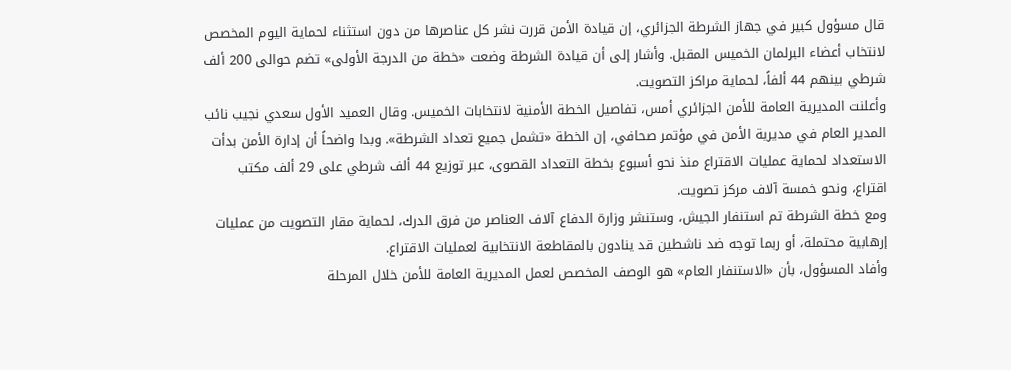قال مسؤول كبير في جهاز الشرطة الجزائري، إن قيادة الأمن قررت نشر كل عناصرها من دون استثناء لحماية اليوم المخصص لانتخاب أعضاء البرلمان الخميس المقبل. وأشار إلى أن قيادة الشرطة وضعت «خطة من الدرجة الأولى» تضم حوالى 200 ألف شرطي بينهم 44 ألفاً، لحماية مراكز التصويت.
وأعلنت المديرية العامة للأمن الجزائري أمس، تفاصيل الخطة الأمنية لانتخابات الخميس. وقال العميد الأول سعدي نجيب نائب المدير العام في مديرية الأمن في مؤتمر صحافي، إن الخطة «تشمل جميع تعداد الشرطة». وبدا واضحاً أن إدارة الأمن بدأت الاستعداد لحماية عمليات الاقتراع منذ نحو أسبوع بخطة التعداد القصوى، عبر توزيع 44 ألف شرطي على 29 ألف مكتب اقتراع، ونحو خمسة آلاف مركز تصويت.
ومع خطة الشرطة تم استنفار الجيش، وستنشر وزارة الدفاع آلاف العناصر من فرق الدرك، لحماية مقار التصويت من عمليات إرهابية محتملة، أو ربما توجه ضد ناشطين قد ينادون بالمقاطعة الانتخابية لعمليات الاقتراع.
وأفاد المسؤول، بأن «الاستنفار العام» هو الوصف المخصص لعمل المديرية العامة للأمن خلال المرحلة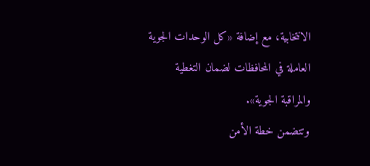الانتخابية، مع إضافة «كل الوحدات الجوية العاملة في المحافظات لضمان التغطية والمراقبة الجوية».
وتتضمن خطة الأمن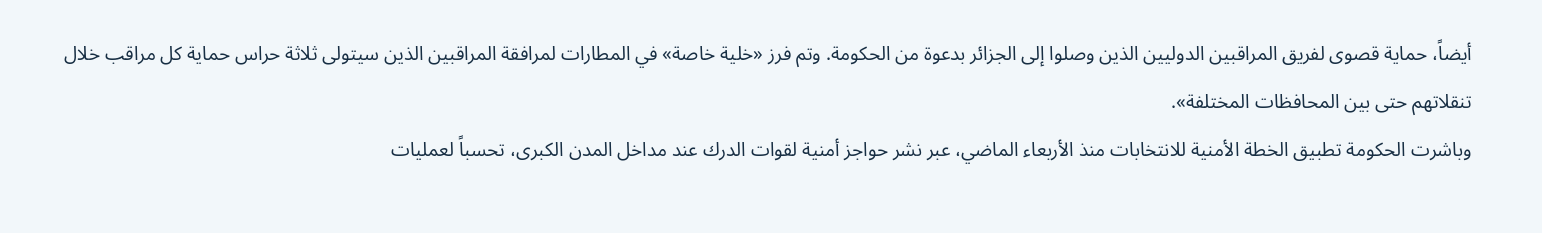أيضاً، حماية قصوى لفريق المراقبين الدوليين الذين وصلوا إلى الجزائر بدعوة من الحكومة. وتم فرز «خلية خاصة» في المطارات لمرافقة المراقبين الذين سيتولى ثلاثة حراس حماية كل مراقب خلال تنقلاتهم حتى بين المحافظات المختلفة».
وباشرت الحكومة تطبيق الخطة الأمنية للانتخابات منذ الأربعاء الماضي، عبر نشر حواجز أمنية لقوات الدرك عند مداخل المدن الكبرى، تحسباً لعمليات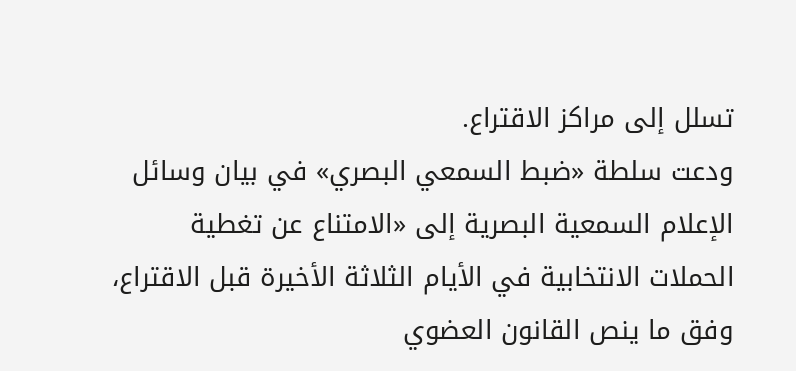تسلل إلى مراكز الاقتراع.
ودعت سلطة «ضبط السمعي البصري» في بيان وسائل الإعلام السمعية البصرية إلى «الامتناع عن تغطية الحملات الانتخابية في الأيام الثلاثة الأخيرة قبل الاقتراع، وفق ما ينص القانون العضوي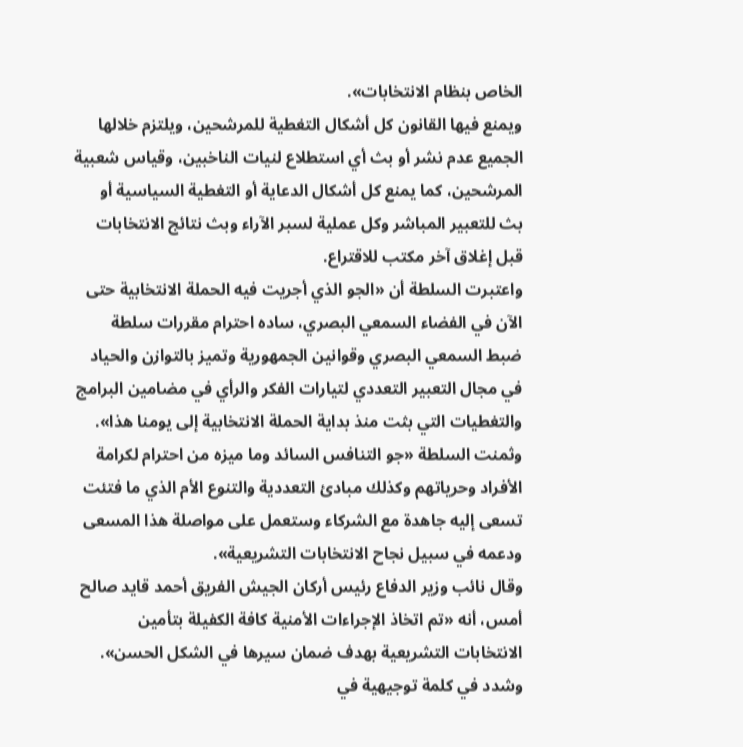الخاص بنظام الانتخابات».
ويمنع فيها القانون كل أشكال التغطية للمرشحين، ويلتزم خلالها الجميع عدم نشر أو بث أي استطلاع لنيات الناخبين، وقياس شعبية المرشحين، كما يمنع كل أشكال الدعاية أو التغطية السياسية أو بث للتعبير المباشر وكل عملية لسبر الآراء وبث نتائج الانتخابات قبل إغلاق آخر مكتب للاقتراع.
واعتبرت السلطة أن «الجو الذي أجريت فيه الحملة الانتخابية حتى الآن في الفضاء السمعي البصري، ساده احترام مقررات سلطة ضبط السمعي البصري وقوانين الجمهورية وتميز بالتوازن والحياد في مجال التعبير التعددي لتيارات الفكر والرأي في مضامين البرامج والتغطيات التي بثت منذ بداية الحملة الانتخابية إلى يومنا هذا».
وثمنت السلطة «جو التنافس السائد وما ميزه من احترام لكرامة الأفراد وحرياتهم وكذلك مبادئ التعددية والتنوع الأم الذي ما فتئت تسعى إليه جاهدة مع الشركاء وستعمل على مواصلة هذا المسعى ودعمه في سبيل نجاح الانتخابات التشريعية».
وقال نائب وزير الدفاع رئيس أركان الجيش الفريق أحمد قايد صالح أمس، أنه «تم اتخاذ الإجراءات الأمنية كافة الكفيلة بتأمين الانتخابات التشريعية بهدف ضمان سيرها في الشكل الحسن».
وشدد في كلمة توجيهية في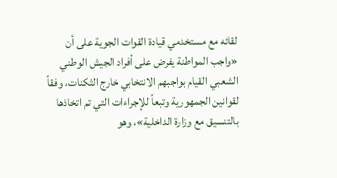لقائه مع مستخدمي قيادة القوات الجوية على أن «واجب المواطنة يفرض على أفراد الجيش الوطني الشعبي القيام بواجبهم الانتخابي خارج الثكنات، وفقاً لقوانين الجمهورية وتبعاً للإجراءات التي تم اتخاذها بالتنسيق مع وزارة الداخلية»، وهو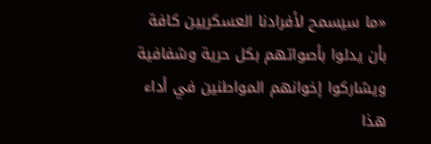«ما سيسمح لأفرادنا العسكريين كافة بأن يدلوا بأصواتهم بكل حرية وشفافية ويشاركوا إخوانهم المواطنين في أداء هذا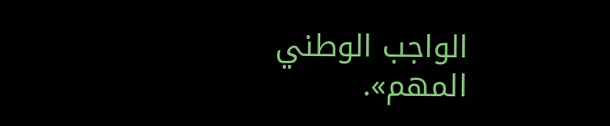الواجب الوطني المهم».